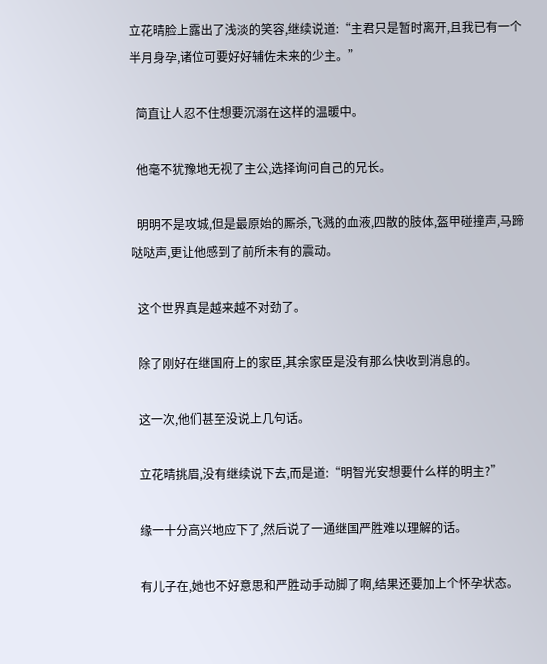立花晴脸上露出了浅淡的笑容,继续说道:“主君只是暂时离开,且我已有一个半月身孕,诸位可要好好辅佐未来的少主。”

  简直让人忍不住想要沉溺在这样的温暖中。

  他毫不犹豫地无视了主公,选择询问自己的兄长。

  明明不是攻城,但是最原始的厮杀,飞溅的血液,四散的肢体,盔甲碰撞声,马蹄哒哒声,更让他感到了前所未有的震动。

  这个世界真是越来越不对劲了。

  除了刚好在继国府上的家臣,其余家臣是没有那么快收到消息的。

  这一次,他们甚至没说上几句话。

  立花晴挑眉,没有继续说下去,而是道:“明智光安想要什么样的明主?”

  缘一十分高兴地应下了,然后说了一通继国严胜难以理解的话。

  有儿子在,她也不好意思和严胜动手动脚了啊,结果还要加上个怀孕状态。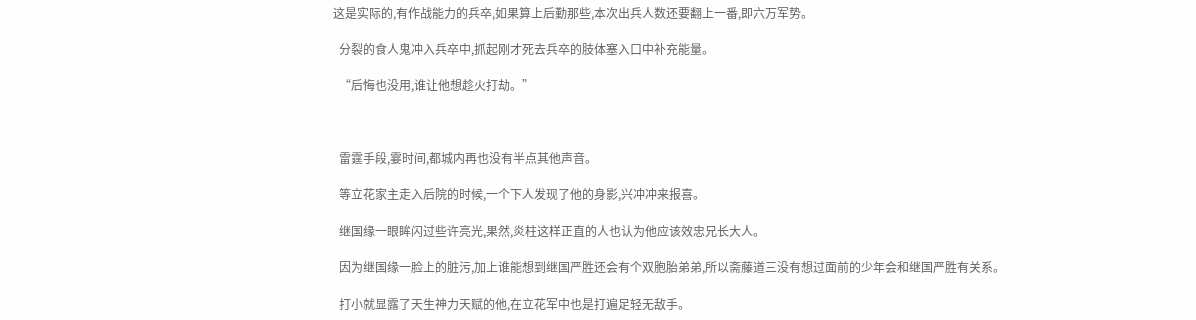这是实际的,有作战能力的兵卒,如果算上后勤那些,本次出兵人数还要翻上一番,即六万军势。

  分裂的食人鬼冲入兵卒中,抓起刚才死去兵卒的肢体塞入口中补充能量。

  “后悔也没用,谁让他想趁火打劫。”



  雷霆手段,霎时间,都城内再也没有半点其他声音。

  等立花家主走入后院的时候,一个下人发现了他的身影,兴冲冲来报喜。

  继国缘一眼眸闪过些许亮光,果然,炎柱这样正直的人也认为他应该效忠兄长大人。

  因为继国缘一脸上的脏污,加上谁能想到继国严胜还会有个双胞胎弟弟,所以斋藤道三没有想过面前的少年会和继国严胜有关系。

  打小就显露了天生神力天赋的他,在立花军中也是打遍足轻无敌手。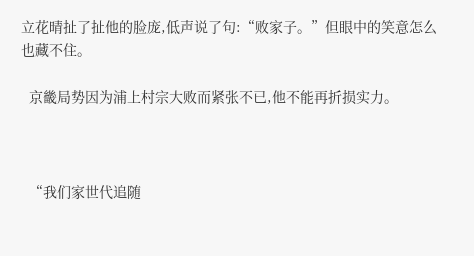立花晴扯了扯他的脸庞,低声说了句:“败家子。”但眼中的笑意怎么也藏不住。

  京畿局势因为浦上村宗大败而紧张不已,他不能再折损实力。



  “我们家世代追随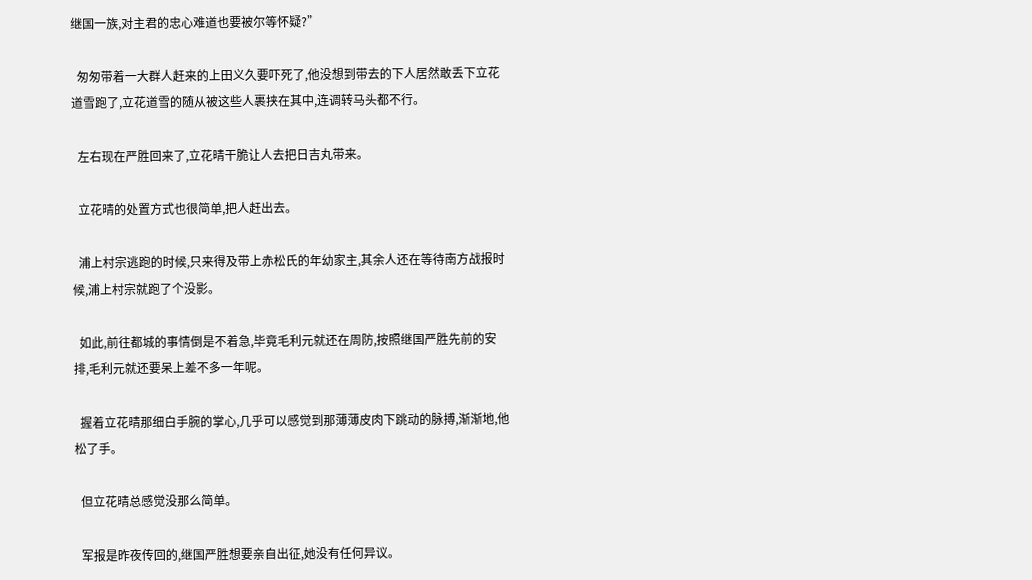继国一族,对主君的忠心难道也要被尔等怀疑?”

  匆匆带着一大群人赶来的上田义久要吓死了,他没想到带去的下人居然敢丢下立花道雪跑了,立花道雪的随从被这些人裹挟在其中,连调转马头都不行。

  左右现在严胜回来了,立花晴干脆让人去把日吉丸带来。

  立花晴的处置方式也很简单,把人赶出去。

  浦上村宗逃跑的时候,只来得及带上赤松氏的年幼家主,其余人还在等待南方战报时候,浦上村宗就跑了个没影。

  如此,前往都城的事情倒是不着急,毕竟毛利元就还在周防,按照继国严胜先前的安排,毛利元就还要呆上差不多一年呢。

  握着立花晴那细白手腕的掌心,几乎可以感觉到那薄薄皮肉下跳动的脉搏,渐渐地,他松了手。

  但立花晴总感觉没那么简单。

  军报是昨夜传回的,继国严胜想要亲自出征,她没有任何异议。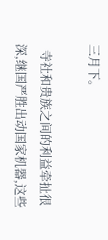三月下。

  寺社和贵族之间的利益牵扯很深,继国严胜出动国家机器,这些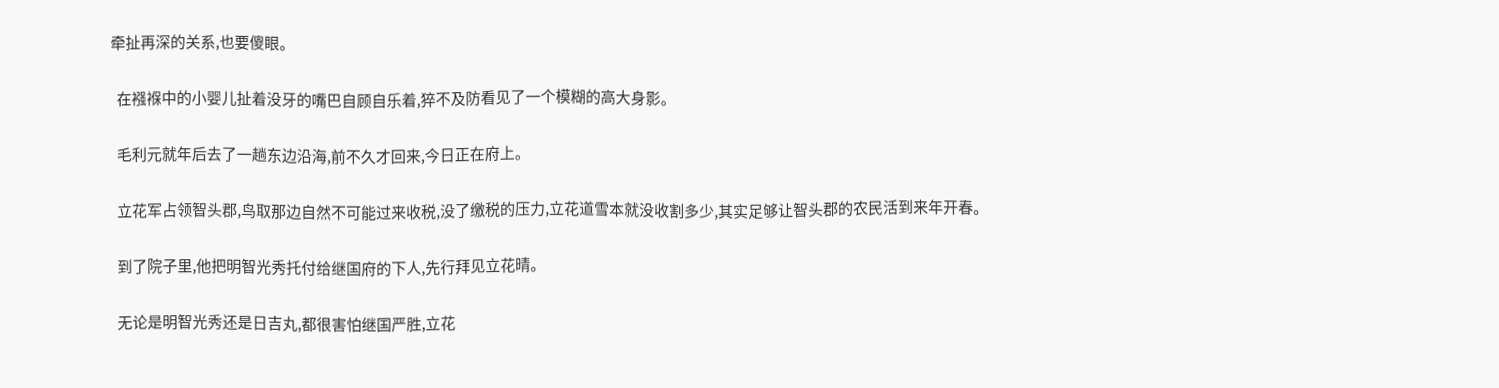牵扯再深的关系,也要傻眼。

  在襁褓中的小婴儿扯着没牙的嘴巴自顾自乐着,猝不及防看见了一个模糊的高大身影。

  毛利元就年后去了一趟东边沿海,前不久才回来,今日正在府上。

  立花军占领智头郡,鸟取那边自然不可能过来收税,没了缴税的压力,立花道雪本就没收割多少,其实足够让智头郡的农民活到来年开春。

  到了院子里,他把明智光秀托付给继国府的下人,先行拜见立花晴。

  无论是明智光秀还是日吉丸,都很害怕继国严胜,立花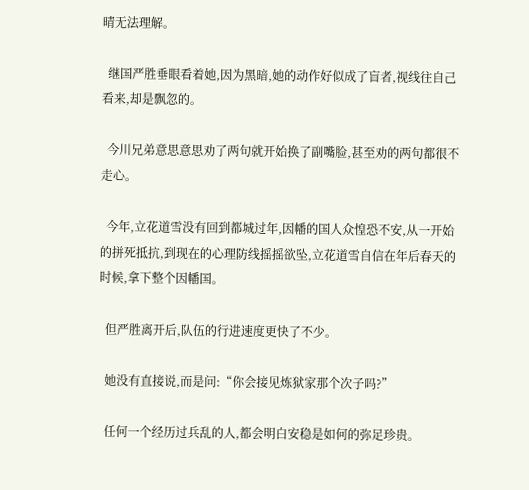晴无法理解。

  继国严胜垂眼看着她,因为黑暗,她的动作好似成了盲者,视线往自己看来,却是飘忽的。

  今川兄弟意思意思劝了两句就开始换了副嘴脸,甚至劝的两句都很不走心。

  今年,立花道雪没有回到都城过年,因幡的国人众惶恐不安,从一开始的拼死抵抗,到现在的心理防线摇摇欲坠,立花道雪自信在年后春天的时候,拿下整个因幡国。

  但严胜离开后,队伍的行进速度更快了不少。

  她没有直接说,而是问:“你会接见炼狱家那个次子吗?”

  任何一个经历过兵乱的人,都会明白安稳是如何的弥足珍贵。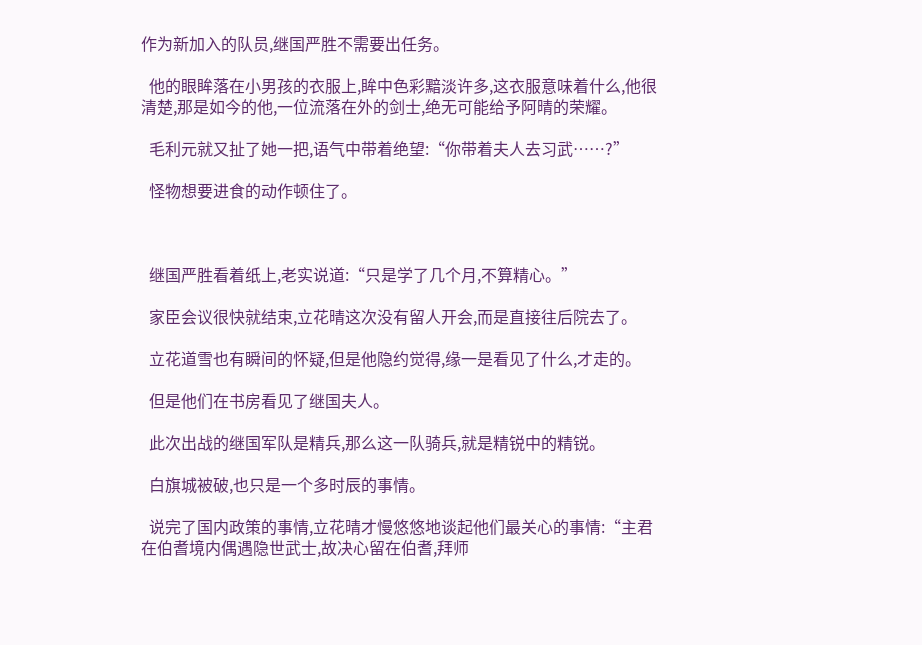作为新加入的队员,继国严胜不需要出任务。

  他的眼眸落在小男孩的衣服上,眸中色彩黯淡许多,这衣服意味着什么,他很清楚,那是如今的他,一位流落在外的剑士,绝无可能给予阿晴的荣耀。

  毛利元就又扯了她一把,语气中带着绝望:“你带着夫人去习武……?”

  怪物想要进食的动作顿住了。



  继国严胜看着纸上,老实说道:“只是学了几个月,不算精心。”

  家臣会议很快就结束,立花晴这次没有留人开会,而是直接往后院去了。

  立花道雪也有瞬间的怀疑,但是他隐约觉得,缘一是看见了什么,才走的。

  但是他们在书房看见了继国夫人。

  此次出战的继国军队是精兵,那么这一队骑兵,就是精锐中的精锐。

  白旗城被破,也只是一个多时辰的事情。

  说完了国内政策的事情,立花晴才慢悠悠地谈起他们最关心的事情:“主君在伯耆境内偶遇隐世武士,故决心留在伯耆,拜师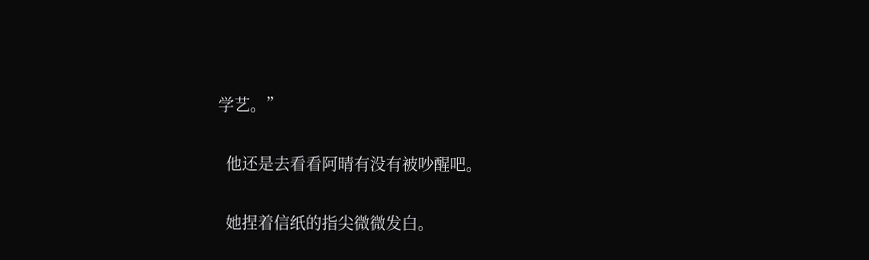学艺。”

  他还是去看看阿晴有没有被吵醒吧。

  她捏着信纸的指尖微微发白。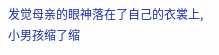发觉母亲的眼神落在了自己的衣裳上,小男孩缩了缩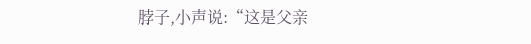脖子,小声说:“这是父亲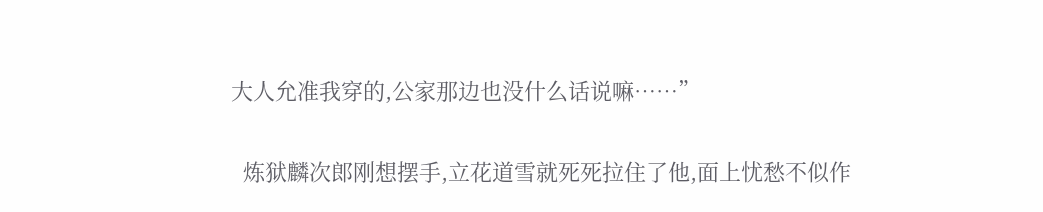大人允准我穿的,公家那边也没什么话说嘛……”

  炼狱麟次郎刚想摆手,立花道雪就死死拉住了他,面上忧愁不似作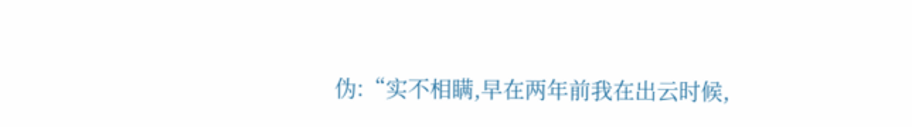伪:“实不相瞒,早在两年前我在出云时候,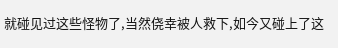就碰见过这些怪物了,当然侥幸被人救下,如今又碰上了这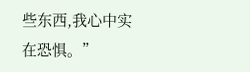些东西,我心中实在恐惧。”